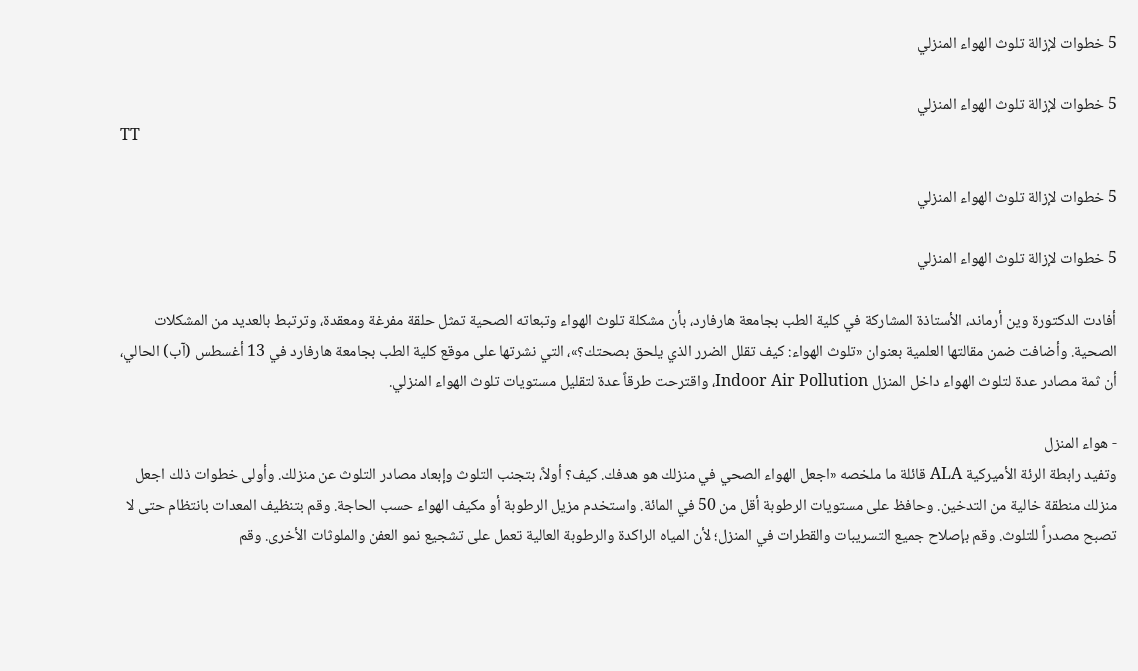5 خطوات لإزالة تلوث الهواء المنزلي

5 خطوات لإزالة تلوث الهواء المنزلي
TT

5 خطوات لإزالة تلوث الهواء المنزلي

5 خطوات لإزالة تلوث الهواء المنزلي

أفادت الدكتورة وين أرماند، الأستاذة المشاركة في كلية الطب بجامعة هارفارد، بأن مشكلة تلوث الهواء وتبعاته الصحية تمثل حلقة مفرغة ومعقدة، وترتبط بالعديد من المشكلات الصحية. وأضافت ضمن مقالتها العلمية بعنوان «تلوث الهواء: كيف تقلل الضرر الذي يلحق بصحتك؟»، التي نشرتها على موقع كلية الطب بجامعة هارفارد في 13 أغسطس (آب) الحالي، أن ثمة مصادر عدة لتلوث الهواء داخل المنزل Indoor Air Pollution، واقترحت طرقاً عدة لتقليل مستويات تلوث الهواء المنزلي.

- هواء المنزل
وتفيد رابطة الرئة الأميركية ALA قائلة ما ملخصه «اجعل الهواء الصحي في منزلك هو هدفك. كيف؟ أولاً، بتجنب التلوث وإبعاد مصادر التلوث عن منزلك. وأولى خطوات ذلك اجعل منزلك منطقة خالية من التدخين. وحافظ على مستويات الرطوبة أقل من 50 في المائة. واستخدم مزيل الرطوبة أو مكيف الهواء حسب الحاجة. وقم بتنظيف المعدات بانتظام حتى لا تصبح مصدراً للتلوث. وقم بإصلاح جميع التسريبات والقطرات في المنزل؛ لأن المياه الراكدة والرطوبة العالية تعمل على تشجيع نمو العفن والملوثات الأخرى. وقم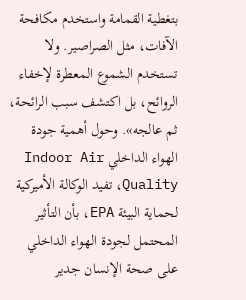بتغطية القمامة واستخدم مكافحة الآفات، مثل الصراصير. ولا تستخدم الشموع المعطرة لإخفاء الروائح، بل اكتشف سبب الرائحة، ثم عالجه». وحول أهمية جودة الهواء الداخلي Indoor Air Quality، تفيد الوكالة الأميركية لحماية البيئة EPA، بأن التأثير المحتمل لجودة الهواء الداخلي على صحة الإنسان جدير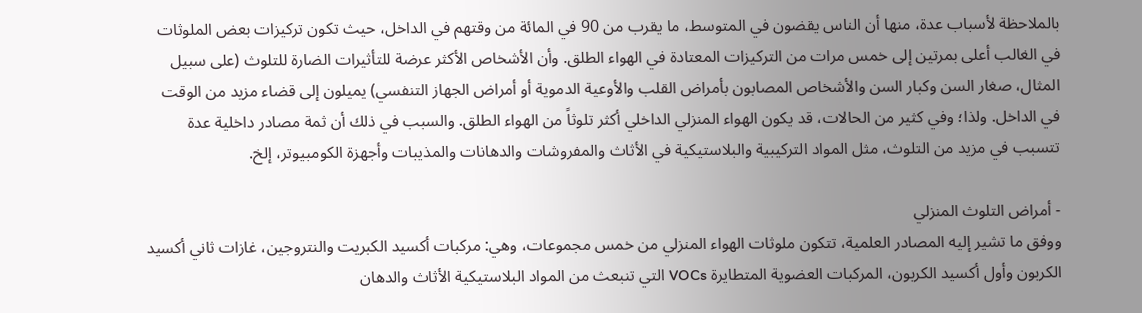بالملاحظة لأسباب عدة، منها أن الناس يقضون في المتوسط، ما يقرب من 90 في المائة من وقتهم في الداخل، حيث تكون تركيزات بعض الملوثات في الغالب أعلى بمرتين إلى خمس مرات من التركيزات المعتادة في الهواء الطلق. وأن الأشخاص الأكثر عرضة للتأثيرات الضارة للتلوث (على سبيل المثال، صغار السن وكبار السن والأشخاص المصابون بأمراض القلب والأوعية الدموية أو أمراض الجهاز التنفسي) يميلون إلى قضاء مزيد من الوقت في الداخل. ولذا؛ وفي كثير من الحالات، قد يكون الهواء المنزلي الداخلي أكثر تلوثاً من الهواء الطلق. والسبب في ذلك أن ثمة مصادر داخلية عدة تتسبب في مزيد من التلوث، مثل المواد التركيبية والبلاستيكية في الأثاث والمفروشات والدهانات والمذيبات وأجهزة الكومبيوتر، إلخ.

- أمراض التلوث المنزلي
ووفق ما تشير إليه المصادر العلمية، تتكون ملوثات الهواء المنزلي من خمس مجموعات، وهي: مركبات أكسيد الكبريت والنتروجين، غازات ثاني أكسيد الكربون وأول أكسيد الكربون، المركبات العضوية المتطايرة VOCs التي تنبعث من المواد البلاستيكية الأثاث والدهان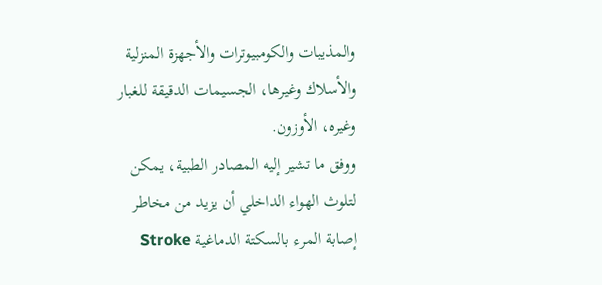والمذيبات والكومبيوترات والأجهزة المنزلية والأسلاك وغيرها، الجسيمات الدقيقة للغبار وغيره، الأوزون.
ووفق ما تشير إليه المصادر الطبية، يمكن لتلوث الهواء الداخلي أن يزيد من مخاطر إصابة المرء بالسكتة الدماغية Stroke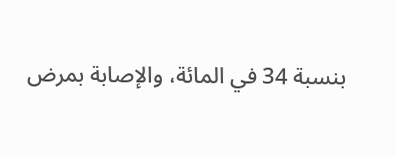بنسبة 34 في المائة، والإصابة بمرض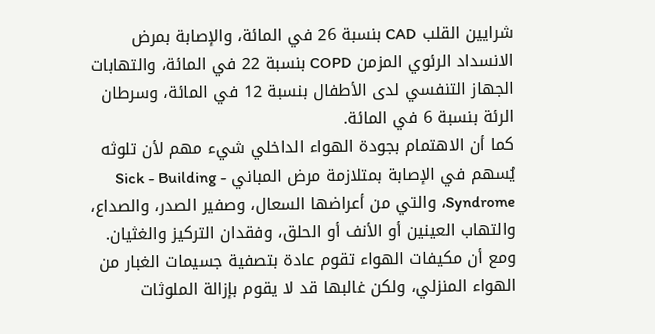شرايين القلب CAD بنسبة 26 في المائة، والإصابة بمرض الانسداد الرئوي المزمن COPD بنسبة 22 في المائة، والتهابات الجهاز التنفسي لدى الأطفال بنسبة 12 في المائة، وسرطان الرئة بنسبة 6 في المائة.
كما أن الاهتمام بجودة الهواء الداخلي شيء مهم لأن تلوثه يُسهم في الإصابة بمتلازمة مرض المباني Sick - Building - Syndrome، والتي من أعراضها السعال، وصفير الصدر، والصداع، والتهاب العينين أو الأنف أو الحلق، وفقدان التركيز والغثيان. ومع أن مكيفات الهواء تقوم عادة بتصفية جسيمات الغبار من الهواء المنزلي، ولكن غالبها قد لا يقوم بإزالة الملوثات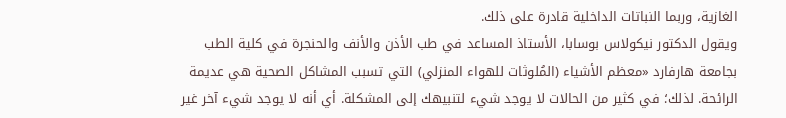الغازية، وربما النباتات الداخلية قادرة على ذلك.
ويقول الدكتور نيكولاس بوسابا، الأستاذ المساعد في طب الأذن والأنف والحنجرة في كلية الطب بجامعة هارفارد «معظم الأشياء (المُلوثات للهواء المنزلي) التي تسبب المشاكل الصحية هي عديمة الرائحة. لذلك؛ في كثير من الحالات لا يوجد شيء لتنبيهك إلى المشكلة. أي أنه لا يوجد شيء آخر غير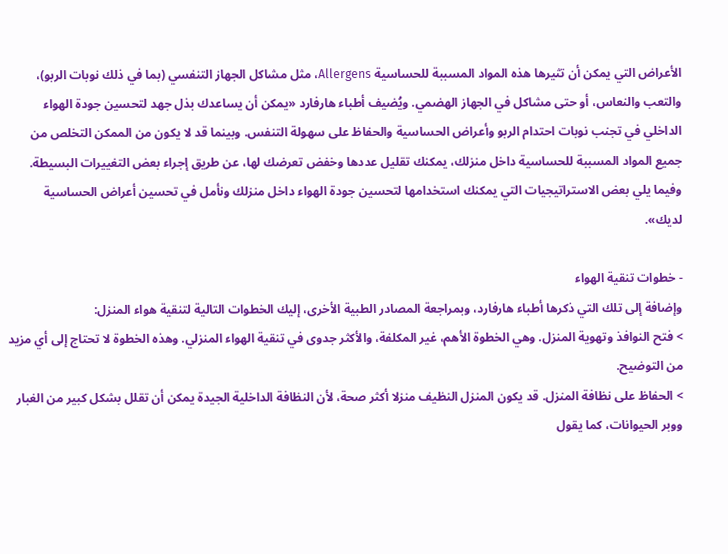الأعراض التي يمكن أن تثيرها هذه المواد المسببة للحساسية Allergens، مثل مشاكل الجهاز التنفسي (بما في ذلك نوبات الربو)، والتعب والنعاس، أو حتى مشاكل في الجهاز الهضمي. ويُضيف أطباء هارفارد «يمكن أن يساعدك بذل جهد لتحسين جودة الهواء الداخلي في تجنب نوبات احتدام الربو وأعراض الحساسية والحفاظ على سهولة التنفس. وبينما قد لا يكون من الممكن التخلص من جميع المواد المسببة للحساسية داخل منزلك، يمكنك تقليل عددها وخفض تعرضك لها، عن طريق إجراء بعض التغييرات البسيطة. وفيما يلي بعض الاستراتيجيات التي يمكنك استخدامها لتحسين جودة الهواء داخل منزلك ونأمل في تحسين أعراض الحساسية لديك».

- خطوات تنقية الهواء
وإضافة إلى تلك التي ذكرها أطباء هارفارد، وبمراجعة المصادر الطبية الأخرى، إليك الخطوات التالية لتنقية هواء المنزل:
> فتح النوافذ وتهوية المنزل. وهي الخطوة الأهم، غير المكلفة، والأكثر جدوى في تنقية الهواء المنزلي. وهذه الخطوة لا تحتاج إلى أي مزيد من التوضيح.
> الحفاظ على نظافة المنزل. قد يكون المنزل النظيف منزلا أكثر صحة، لأن النظافة الداخلية الجيدة يمكن أن تقلل بشكل كبير من الغبار ووبر الحيوانات، كما يقول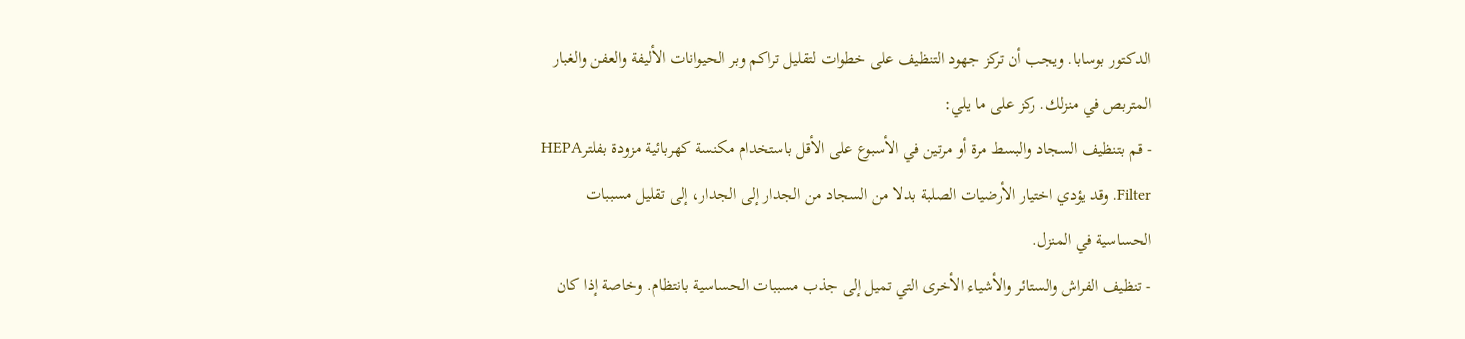الدكتور بوسابا. ويجب أن تركز جهود التنظيف على خطوات لتقليل تراكم وبر الحيوانات الأليفة والعفن والغبار المتربص في منزلك. ركز على ما يلي:
- قم بتنظيف السجاد والبسط مرة أو مرتين في الأسبوع على الأقل باستخدام مكنسة كهربائية مزودة بفلترHEPA Filter. وقد يؤدي اختيار الأرضيات الصلبة بدلا من السجاد من الجدار إلى الجدار، إلى تقليل مسببات الحساسية في المنزل.
- تنظيف الفراش والستائر والأشياء الأخرى التي تميل إلى جذب مسببات الحساسية بانتظام. وخاصة إذا كان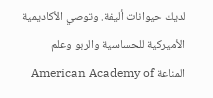لديك حيوانات أليفة. وتوصي الأكاديمية الأميركية للحساسية والربو وعلم المناعة American Academy of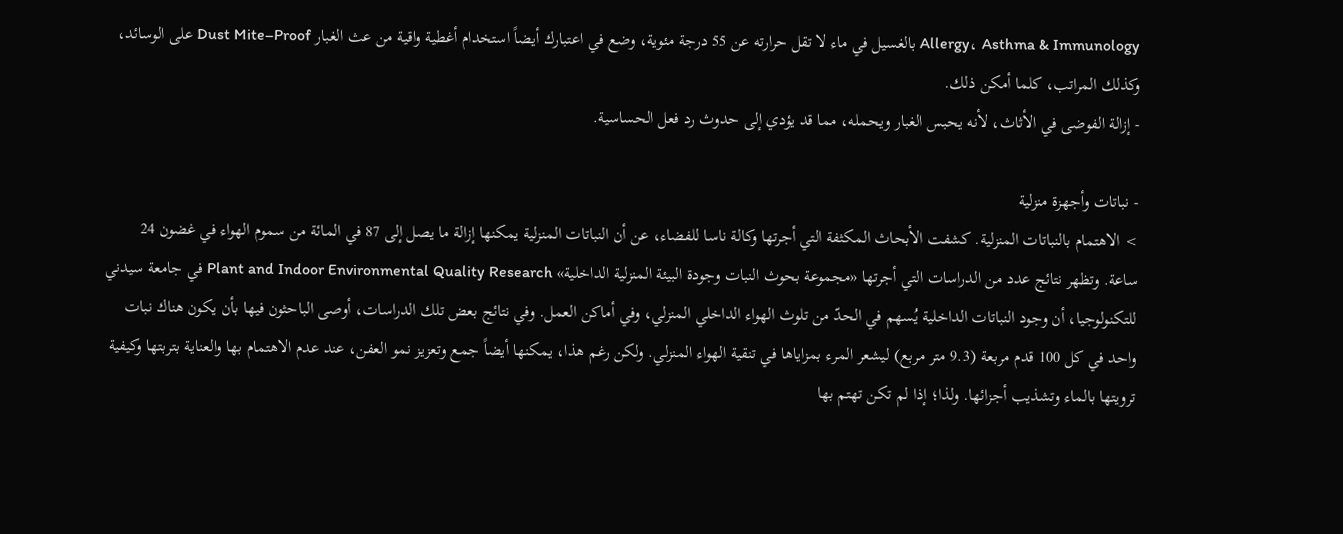Allergy، Asthma & Immunology بالغسيل في ماء لا تقل حرارته عن 55 درجة مئوية، وضع في اعتبارك أيضاً استخدام أغطية واقية من عث الغبار Dust Mite–Proof على الوسائد، وكذلك المراتب، كلما أمكن ذلك.
- إزالة الفوضى في الأثاث، لأنه يحبس الغبار ويحمله، مما قد يؤدي إلى حدوث رد فعل الحساسية.

- نباتات وأجهزة منزلية
> الاهتمام بالنباتات المنزلية. كشفت الأبحاث المكثفة التي أجرتها وكالة ناسا للفضاء، عن أن النباتات المنزلية يمكنها إزالة ما يصل إلى 87 في المائة من سموم الهواء في غضون 24 ساعة. وتظهر نتائج عدد من الدراسات التي أجرتها «مجموعة بحوث النبات وجودة البيئة المنزلية الداخلية» Plant and Indoor Environmental Quality Research في جامعة سيدني للتكنولوجيا، أن وجود النباتات الداخلية يُسهم في الحدّ من تلوث الهواء الداخلي المنزلي، وفي أماكن العمل. وفي نتائج بعض تلك الدراسات، أوصى الباحثون فيها بأن يكون هناك نبات واحد في كل 100 قدم مربعة (9.3 متر مربع) ليشعر المرء بمزاياها في تنقية الهواء المنزلي. ولكن رغم هذا، يمكنها أيضاً جمع وتعزيز نمو العفن، عند عدم الاهتمام بها والعناية بتربتها وكيفية ترويتها بالماء وتشذيب أجزائها. ولذا؛ إذا لم تكن تهتم بها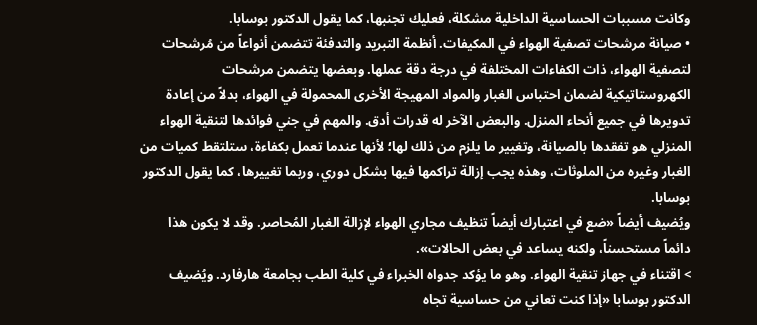وكانت مسببات الحساسية الداخلية مشكلة، فعليك تجنبها، كما يقول الدكتور بوسابا.
• صيانة مرشحات تصفية الهواء في المكيفات. أنظمة التبريد والتدفئة تتضمن أنواعاً من مُرشحات لتصفية الهواء، ذات الكفاءات المختلفة في درجة دقة عملها. وبعضها يتضمن مرشحات الكهروستاتيكية لضمان احتباس الغبار والمواد المهيجة الأخرى المحمولة في الهواء، بدلاً من إعادة تدويرها في جميع أنحاء المنزل. والبعض الآخر له قدرات أدق. والمهم في جني فوائدها لتنقية الهواء المنزلي هو تفقدها بالصيانة، وتغيير ما يلزم من ذلك لها؛ لأنها عندما تعمل بكفاءة، ستلتقط كميات من الغبار وغيره من الملوثات، وهذه يجب إزالة تراكمها فيها بشكل دوري، وربما تغييرها، كما يقول الدكتور بوسابا.
ويُضيف أيضاً «ضع في اعتبارك أيضاً تنظيف مجاري الهواء لإزالة الغبار المُحاصر. وقد لا يكون هذا دائماً مستحسناً، ولكنه يساعد في بعض الحالات».
> اقتناء في جهاز تنقية الهواء. وهو ما يؤكد جدواه الخبراء في كلية الطب بجامعة هارفارد. ويُضيف الدكتور بوسابا «إذا كنت تعاني من حساسية تجاه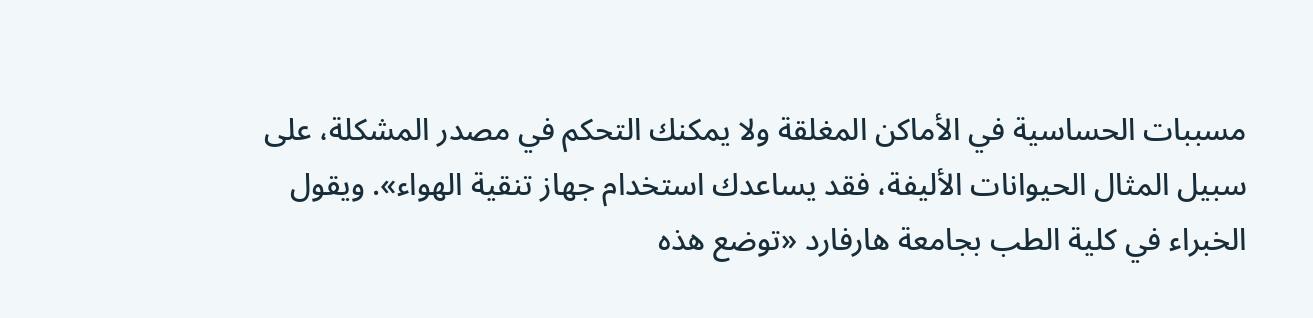مسببات الحساسية في الأماكن المغلقة ولا يمكنك التحكم في مصدر المشكلة، على سبيل المثال الحيوانات الأليفة، فقد يساعدك استخدام جهاز تنقية الهواء». ويقول الخبراء في كلية الطب بجامعة هارفارد «توضع هذه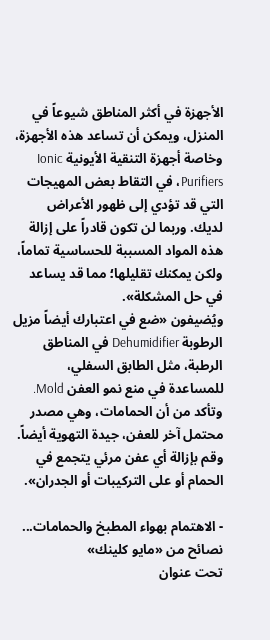الأجهزة في أكثر المناطق شيوعاً في المنزل، ويمكن أن تساعد هذه الأجهزة، وخاصة أجهزة التنقية الأيونية Ionic Purifiers، في التقاط بعض المهيجات التي قد تؤدي إلى ظهور الأعراض لديك. وربما لن تكون قادراً على إزالة هذه المواد المسببة للحساسية تماماً، ولكن يمكنك تقليلها؛ مما قد يساعد في حل المشكلة».
ويُضيفون «ضع في اعتبارك أيضاً مزيل الرطوبة Dehumidifier في المناطق الرطبة، مثل الطابق السفلي، للمساعدة في منع نمو العفن Mold. وتأكد من أن الحمامات، وهي مصدر محتمل آخر للعفن، جيدة التهوية أيضاً. وقم بإزالة أي عفن مرئي يتجمع في الحمام أو على التركيبات أو الجدران».

- الاهتمام بهواء المطبخ والحمامات... نصائح من «مايو كلينك»
تحت عنوان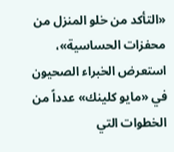«التأكد من خلو المنزل من محفزات الحساسية»، استعرض الخبراء الصحيون في «مايو كلينك» عدداً من الخطوات التي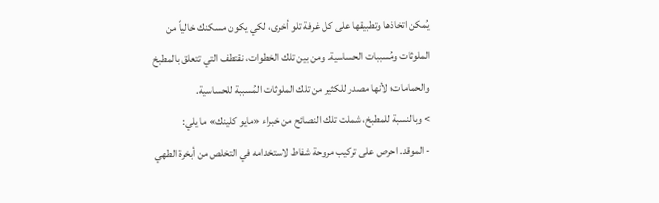يُمكن اتخاذها وتطبيقها على كل غرفة تلو أخرى، لكي يكون مسكنك خالياً من الملوثات ومُسببات الحساسية. ومن بين تلك الخطوات، نقتطف التي تتعلق بالمطبخ والحمامات؛ لأنها مصدر للكثير من تلك الملوثات المُسببة للحساسية.
> وبالنسبة للمطبخ، شملت تلك النصائح من خبراء «مايو كلينك» ما يلي:
- الموقد. احرص على تركيب مروحة شفاط لاستخدامه في التخلص من أبخرة الطهي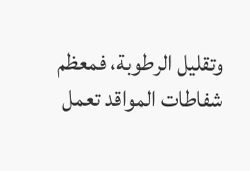وتقليل الرطوبة، فمعظم شفاطات المواقد تعمل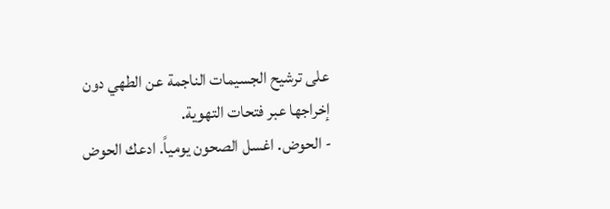على ترشيح الجسيمات الناجمة عن الطهي دون إخراجها عبر فتحات التهوية.
- الحوض. اغسل الصحون يومياً. ادعك الحوض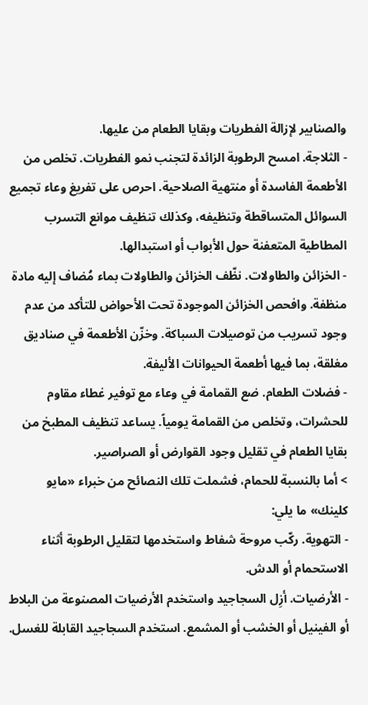والصنابير لإزالة الفطريات وبقايا الطعام من عليها.
- الثلاجة. امسح الرطوبة الزائدة لتجنب نمو الفطريات. تخلص من الأطعمة الفاسدة أو منتهية الصلاحية. احرص على تفريغ وعاء تجميع السوائل المتساقطة وتنظيفه، وكذلك تنظيف موانع التسرب المطاطية المتعفنة حول الأبواب أو استبدالها.
- الخزائن والطاولات. نظّف الخزائن والطاولات بماء مُضاف إليه مادة منظفة. وافحص الخزائن الموجودة تحت الأحواض للتأكد من عدم وجود تسريب من توصيلات السباكة. وخزّن الأطعمة في صناديق مغلقة، بما فيها أطعمة الحيوانات الأليفة.
- فضلات الطعام. ضع القمامة في وعاء مع توفير غطاء مقاوم للحشرات، وتخلص من القمامة يومياً. يساعد تنظيف المطبخ من بقايا الطعام في تقليل وجود القوارض أو الصراصير.
> أما بالنسبة للحمام، فشملت تلك النصائح من خبراء «مايو كلينك» ما يلي:
- التهوية. ركّب مروحة شفاط واستخدمها لتقليل الرطوبة أثناء الاستحمام أو الدش.
- الأرضيات. أزِل السجاجيد واستخدم الأرضيات المصنوعة من البلاط أو الفينيل أو الخشب أو المشمع. استخدم السجاجيد القابلة للغسل.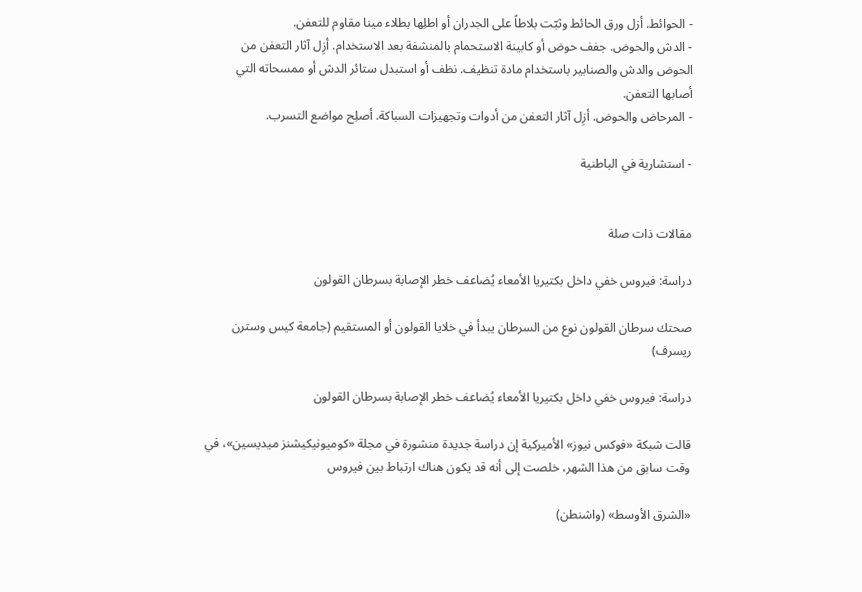- الحوائط. أزل ورق الحائط وثبّت بلاطاً على الجدران أو اطلِها بطلاء مينا مقاوم للتعفن.
- الدش والحوض. جفف حوض أو كابينة الاستحمام بالمنشفة بعد الاستخدام. أزِل آثار التعفن من الحوض والدش والصنابير باستخدام مادة تنظيف. نظف أو استبدل ستائر الدش أو ممسحاته التي أصابها التعفن.
- المرحاض والحوض. أزِل آثار التعفن من أدوات وتجهيزات السباكة. أصلِح مواضع التسرب.

- استشارية في الباطنية


مقالات ذات صلة

دراسة: فيروس خفي داخل بكتيريا الأمعاء يُضاعف خطر الإصابة بسرطان القولون

صحتك سرطان القولون نوع من السرطان يبدأ في خلايا القولون أو المستقيم (جامعة كيس وسترن ريسرف)

دراسة: فيروس خفي داخل بكتيريا الأمعاء يُضاعف خطر الإصابة بسرطان القولون

قالت شبكة «فوكس نيوز» الأميركية إن دراسة جديدة منشورة في مجلة «كوميونيكيشنز ميديسين»، في وقت سابق من هذا الشهر، خلصت إلى أنه قد يكون هناك ارتباط بين فيروس

«الشرق الأوسط» (واشنطن)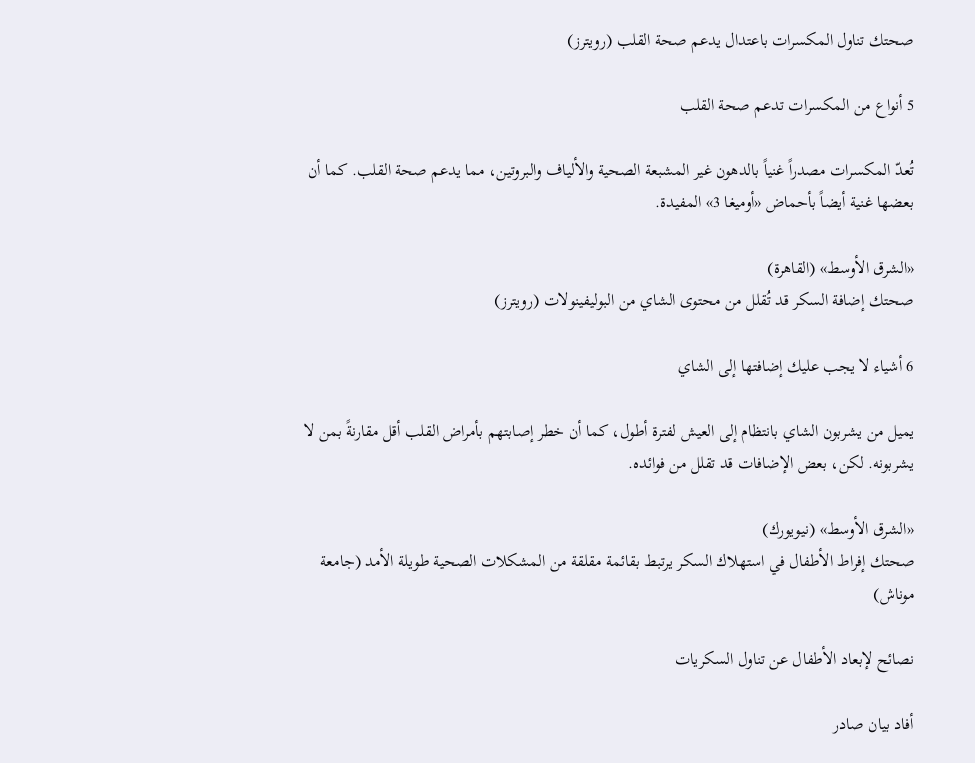صحتك تناول المكسرات باعتدال يدعم صحة القلب (رويترز)

5 أنواع من المكسرات تدعم صحة القلب

تُعدّ المكسرات مصدراً غنياً بالدهون غير المشبعة الصحية والألياف والبروتين، مما يدعم صحة القلب. كما أن بعضها غنية أيضاً بأحماض «أوميغا 3» المفيدة.

«الشرق الأوسط» (القاهرة)
صحتك إضافة السكر قد تُقلل من محتوى الشاي من البوليفينولات (رويترز)

6 أشياء لا يجب عليك إضافتها إلى الشاي

يميل من يشربون الشاي بانتظام إلى العيش لفترة أطول، كما أن خطر إصابتهم بأمراض القلب أقل مقارنةً بمن لا يشربونه. لكن، بعض الإضافات قد تقلل من فوائده.

«الشرق الأوسط» (نيويورك)
صحتك إفراط الأطفال في استهلاك السكر يرتبط بقائمة مقلقة من المشكلات الصحية طويلة الأمد (جامعة موناش)

نصائح لإبعاد الأطفال عن تناول السكريات

أفاد بيان صادر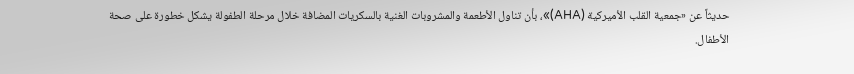حديثاً عن «جمعية القلب الأميركية (AHA)»، بأن تناول الأطعمة والمشروبات الغنية بالسكريات المضافة خلال مرحلة الطفولة يشكل خطورة على صحة الأطفال.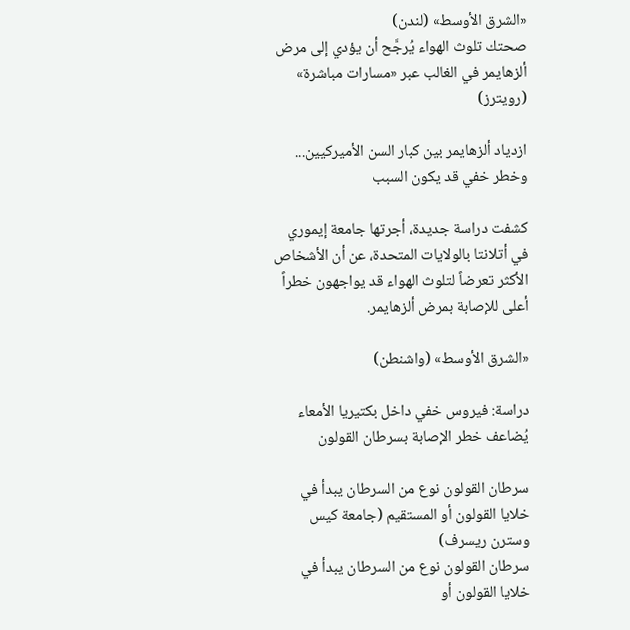«الشرق الأوسط» (لندن)
صحتك تلوث الهواء يُرجَّح أن يؤدي إلى مرض ألزهايمر في الغالب عبر «مسارات مباشرة» (رويترز)

ازدياد ألزهايمر بين كبار السن الأميركيين... وخطر خفي قد يكون السبب

كشفت دراسة جديدة، أجرتها جامعة إيموري في أتلانتا بالولايات المتحدة، عن أن الأشخاص الأكثر تعرضاً لتلوث الهواء قد يواجهون خطراً أعلى للإصابة بمرض ألزهايمر.

«الشرق الأوسط» (واشنطن)

دراسة: فيروس خفي داخل بكتيريا الأمعاء يُضاعف خطر الإصابة بسرطان القولون

سرطان القولون نوع من السرطان يبدأ في خلايا القولون أو المستقيم (جامعة كيس وسترن ريسرف)
سرطان القولون نوع من السرطان يبدأ في خلايا القولون أو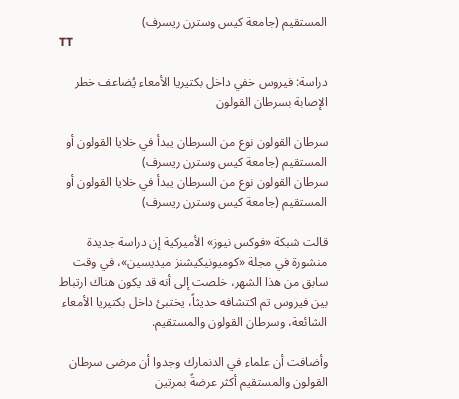المستقيم (جامعة كيس وسترن ريسرف)
TT

دراسة: فيروس خفي داخل بكتيريا الأمعاء يُضاعف خطر الإصابة بسرطان القولون

سرطان القولون نوع من السرطان يبدأ في خلايا القولون أو المستقيم (جامعة كيس وسترن ريسرف)
سرطان القولون نوع من السرطان يبدأ في خلايا القولون أو المستقيم (جامعة كيس وسترن ريسرف)

قالت شبكة «فوكس نيوز» الأميركية إن دراسة جديدة منشورة في مجلة «كوميونيكيشنز ميديسين»، في وقت سابق من هذا الشهر، خلصت إلى أنه قد يكون هناك ارتباط بين فيروس تم اكتشافه حديثاً، يختبئ داخل بكتيريا الأمعاء الشائعة، وسرطان القولون والمستقيم.

وأضافت أن علماء في الدنمارك وجدوا أن مرضى سرطان القولون والمستقيم أكثر عرضةً بمرتين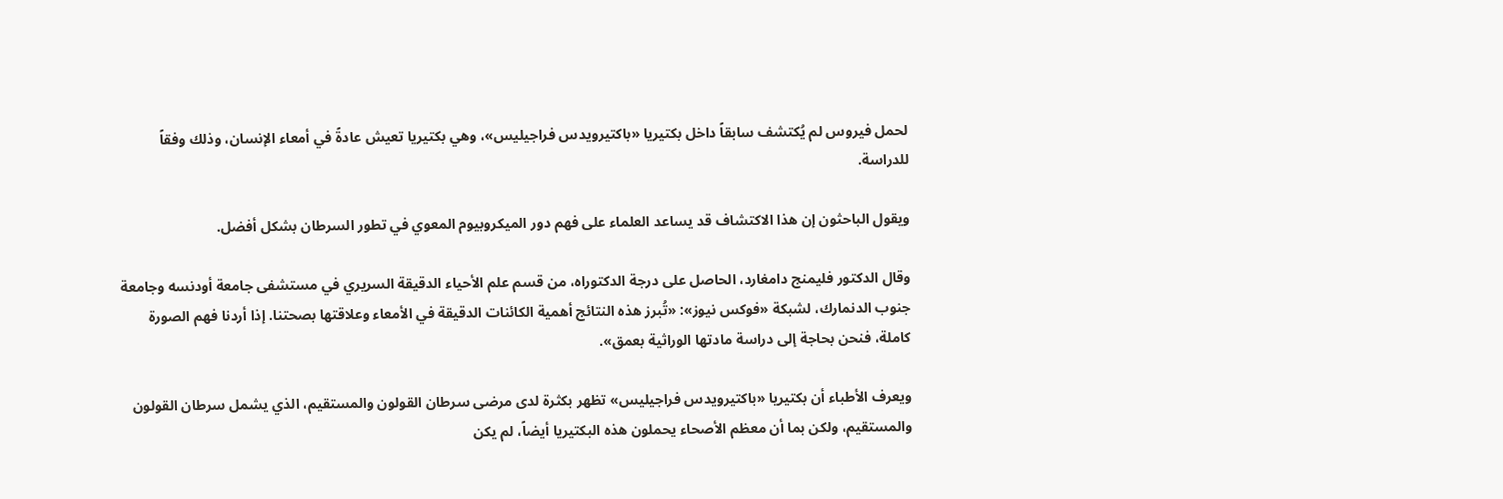لحمل فيروس لم يُكتشف سابقاً داخل بكتيريا «باكتيرويدس فراجيليس»، وهي بكتيريا تعيش عادةً في أمعاء الإنسان، وذلك وفقاً للدراسة.

ويقول الباحثون إن هذا الاكتشاف قد يساعد العلماء على فهم دور الميكروبيوم المعوي في تطور السرطان بشكل أفضل.

وقال الدكتور فليمنج دامغارد، الحاصل على درجة الدكتوراه، من قسم علم الأحياء الدقيقة السريري في مستشفى جامعة أودنسه وجامعة جنوب الدنمارك، لشبكة «فوكس نيوز»: «تُبرز هذه النتائج أهمية الكائنات الدقيقة في الأمعاء وعلاقتها بصحتنا. إذا أردنا فهم الصورة كاملة، فنحن بحاجة إلى دراسة مادتها الوراثية بعمق».

ويعرف الأطباء أن بكتيريا «باكتيرويدس فراجيليس» تظهر بكثرة لدى مرضى سرطان القولون والمستقيم، الذي يشمل سرطان القولون والمستقيم، ولكن بما أن معظم الأصحاء يحملون هذه البكتيريا أيضاً، لم يكن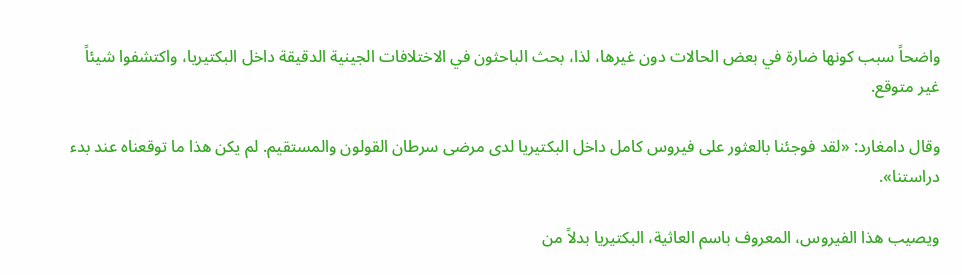واضحاً سبب كونها ضارة في بعض الحالات دون غيرها، لذا، بحث الباحثون في الاختلافات الجينية الدقيقة داخل البكتيريا، واكتشفوا شيئاً غير متوقع.

وقال دامغارد: «لقد فوجئنا بالعثور على فيروس كامل داخل البكتيريا لدى مرضى سرطان القولون والمستقيم. لم يكن هذا ما توقعناه عند بدء دراستنا».

ويصيب هذا الفيروس، المعروف باسم العاثية، البكتيريا بدلاً من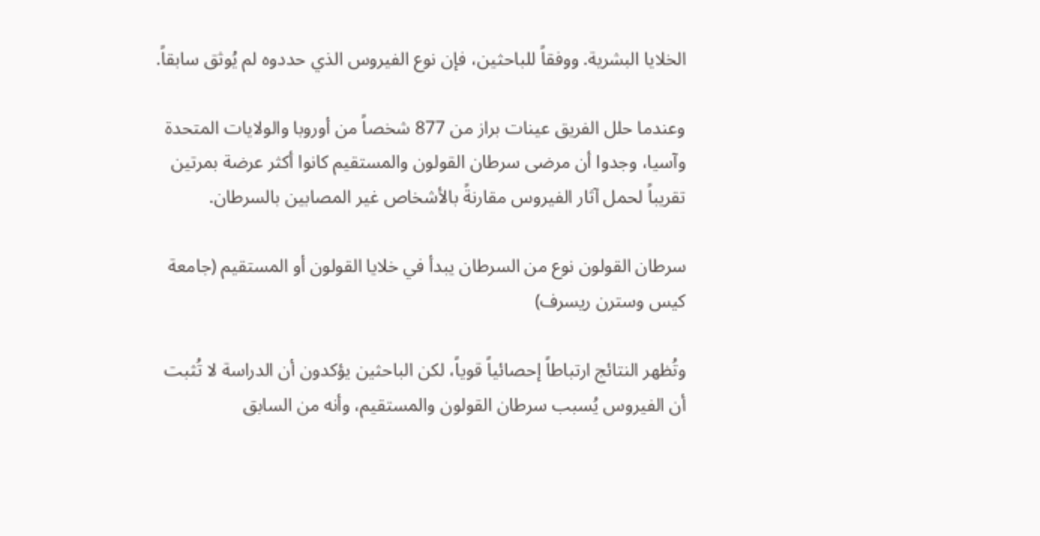الخلايا البشرية. ووفقاً للباحثين، فإن نوع الفيروس الذي حددوه لم يُوثق سابقاً.

وعندما حلل الفريق عينات براز من 877 شخصاً من أوروبا والولايات المتحدة وآسيا، وجدوا أن مرضى سرطان القولون والمستقيم كانوا أكثر عرضة بمرتين تقريباً لحمل آثار الفيروس مقارنةً بالأشخاص غير المصابين بالسرطان.

سرطان القولون نوع من السرطان يبدأ في خلايا القولون أو المستقيم (جامعة كيس وسترن ريسرف)

وتُظهر النتائج ارتباطاً إحصائياً قوياً، لكن الباحثين يؤكدون أن الدراسة لا تُثبت أن الفيروس يُسبب سرطان القولون والمستقيم، وأنه من السابق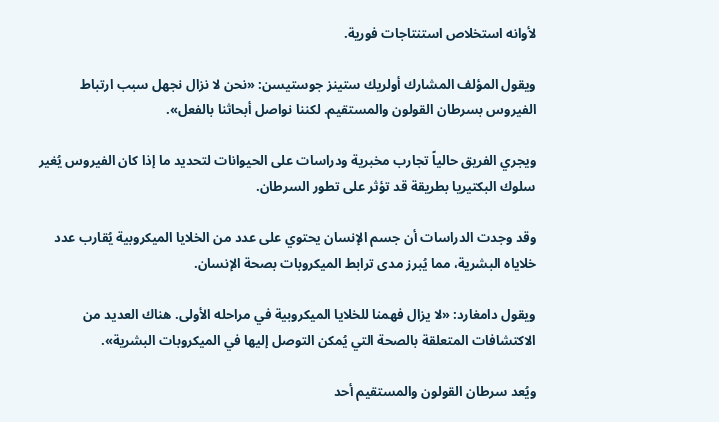لأوانه استخلاص استنتاجات فورية.

ويقول المؤلف المشارك أولريك ستينز جوستيسن: «نحن لا نزال نجهل سبب ارتباط الفيروس بسرطان القولون والمستقيم. لكننا نواصل أبحاثنا بالفعل».

ويجري الفريق حالياً تجارب مخبرية ودراسات على الحيوانات لتحديد ما إذا كان الفيروس يُغير سلوك البكتيريا بطريقة قد تؤثر على تطور السرطان.

وقد وجدت الدراسات أن جسم الإنسان يحتوي على عدد من الخلايا الميكروبية يُقارب عدد خلاياه البشرية، مما يُبرز مدى ترابط الميكروبات بصحة الإنسان.

ويقول دامغارد: «لا يزال فهمنا للخلايا الميكروبية في مراحله الأولى. هناك العديد من الاكتشافات المتعلقة بالصحة التي يُمكن التوصل إليها في الميكروبات البشرية».

ويُعد سرطان القولون والمستقيم أحد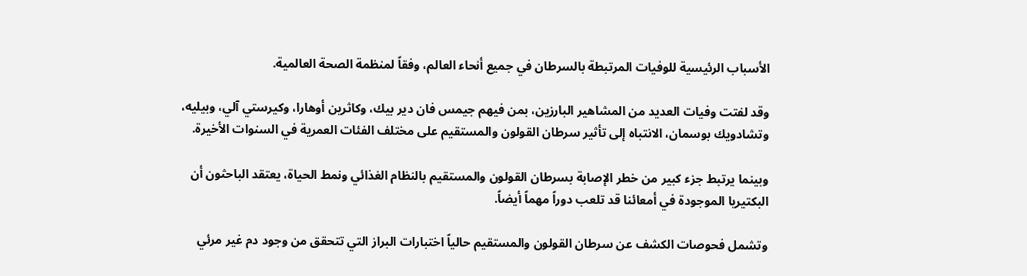الأسباب الرئيسية للوفيات المرتبطة بالسرطان في جميع أنحاء العالم، وفقاً لمنظمة الصحة العالمية.

وقد لفتت وفيات العديد من المشاهير البارزين، بمن فيهم جيمس فان دير بيك، وكاثرين أوهارا، وكيرستي آلي، وبيليه، وتشادويك بوسمان، الانتباه إلى تأثير سرطان القولون والمستقيم على مختلف الفئات العمرية في السنوات الأخيرة.

وبينما يرتبط جزء كبير من خطر الإصابة بسرطان القولون والمستقيم بالنظام الغذائي ونمط الحياة، يعتقد الباحثون أن البكتيريا الموجودة في أمعائنا قد تلعب دوراً مهماً أيضاً.

وتشمل فحوصات الكشف عن سرطان القولون والمستقيم حالياً اختبارات البراز التي تتحقق من وجود دم غير مرئي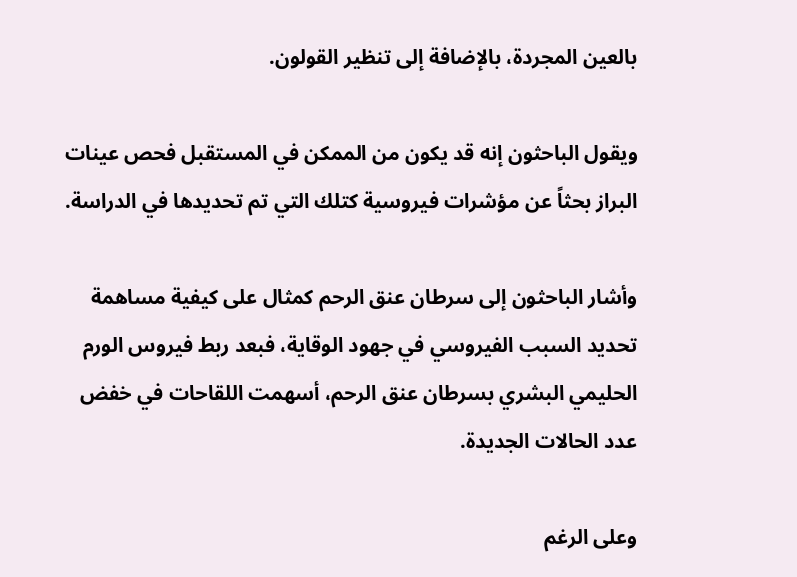بالعين المجردة، بالإضافة إلى تنظير القولون.

ويقول الباحثون إنه قد يكون من الممكن في المستقبل فحص عينات البراز بحثاً عن مؤشرات فيروسية كتلك التي تم تحديدها في الدراسة.

وأشار الباحثون إلى سرطان عنق الرحم كمثال على كيفية مساهمة تحديد السبب الفيروسي في جهود الوقاية، فبعد ربط فيروس الورم الحليمي البشري بسرطان عنق الرحم، أسهمت اللقاحات في خفض عدد الحالات الجديدة.

وعلى الرغم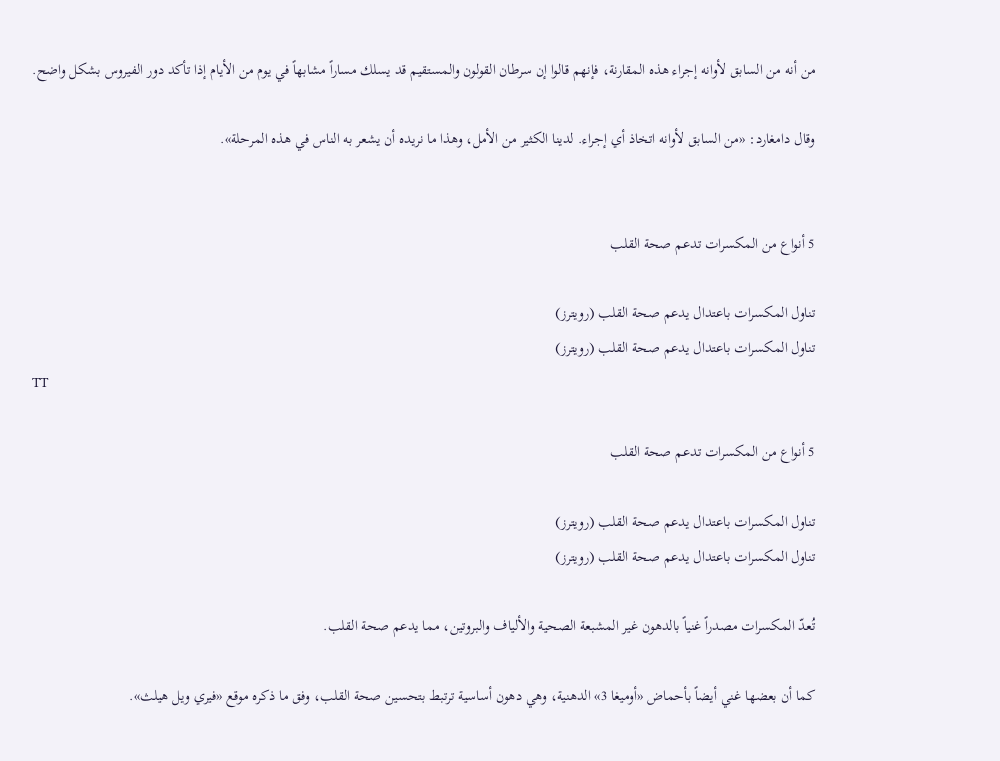من أنه من السابق لأوانه إجراء هذه المقارنة، فإنهم قالوا إن سرطان القولون والمستقيم قد يسلك مساراً مشابهاً في يوم من الأيام إذا تأكد دور الفيروس بشكل واضح.

وقال دامغارد: «من السابق لأوانه اتخاذ أي إجراء. لدينا الكثير من الأمل، وهذا ما نريده أن يشعر به الناس في هذه المرحلة».


5 أنواع من المكسرات تدعم صحة القلب

تناول المكسرات باعتدال يدعم صحة القلب (رويترز)
تناول المكسرات باعتدال يدعم صحة القلب (رويترز)
TT

5 أنواع من المكسرات تدعم صحة القلب

تناول المكسرات باعتدال يدعم صحة القلب (رويترز)
تناول المكسرات باعتدال يدعم صحة القلب (رويترز)

تُعدّ المكسرات مصدراً غنياً بالدهون غير المشبعة الصحية والألياف والبروتين، مما يدعم صحة القلب.

كما أن بعضها غني أيضاً بأحماض «أوميغا 3» الدهنية، وهي دهون أساسية ترتبط بتحسين صحة القلب، وفق ما ذكره موقع «فيري ويل هيلث».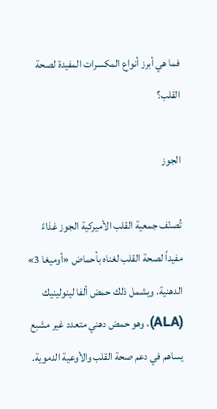فما هي أبرز أنواع المكسرات المفيدة لصحة القلب؟

الجوز

تُصنّف جمعية القلب الأميركية الجوز غذاءً مفيداً لصحة القلب لغناه بأحماض «أوميغا 3» الدهنية. ويشمل ذلك حمض ألفا لينولينيك (ALA)، وهو حمض دهني متعدد غير مشبع يساهم في دعم صحة القلب والأوعية الدموية.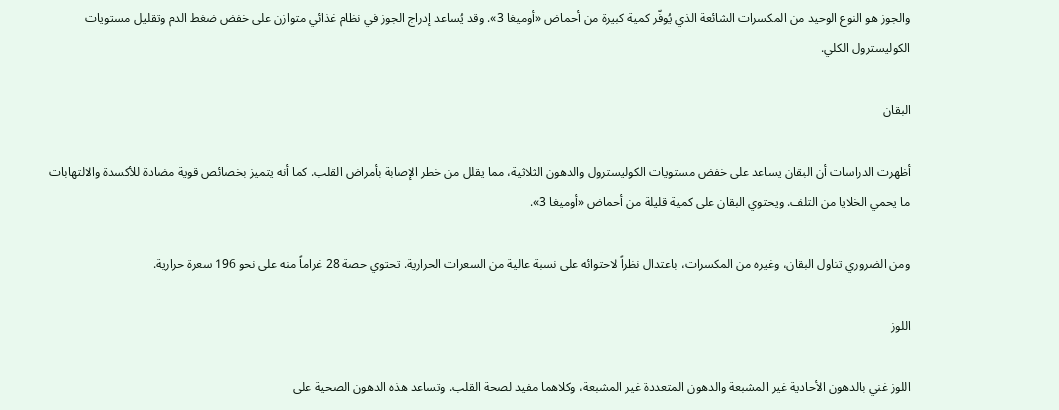والجوز هو النوع الوحيد من المكسرات الشائعة الذي يُوفّر كمية كبيرة من أحماض «أوميغا 3». وقد يُساعد إدراج الجوز في نظام غذائي متوازن على خفض ضغط الدم وتقليل مستويات الكوليسترول الكلي.

البقان

أظهرت الدراسات أن البقان يساعد على خفض مستويات الكوليسترول والدهون الثلاثية، مما يقلل من خطر الإصابة بأمراض القلب. كما أنه يتميز بخصائص قوية مضادة للأكسدة والالتهابات ما يحمي الخلايا من التلف. ويحتوي البقان على كمية قليلة من أحماض «أوميغا 3».

ومن الضروري تناول البقان، وغيره من المكسرات، باعتدال نظراً لاحتوائه على نسبة عالية من السعرات الحرارية. تحتوي حصة 28 غراماً منه على نحو 196 سعرة حرارية.

اللوز

اللوز غني بالدهون الأحادية غير المشبعة والدهون المتعددة غير المشبعة، وكلاهما مفيد لصحة القلب. وتساعد هذه الدهون الصحية على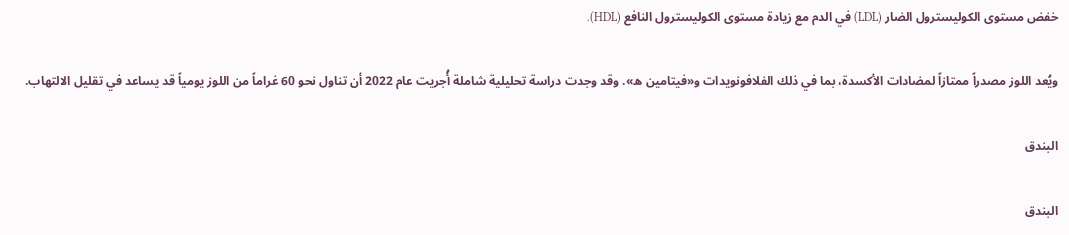خفض مستوى الكوليسترول الضار (LDL) في الدم مع زيادة مستوى الكوليسترول النافع (HDL).

ويُعد اللوز مصدراً ممتازاً لمضادات الأكسدة، بما في ذلك الفلافونويدات و«فيتامين ه». وقد وجدت دراسة تحليلية شاملة أُجريت عام 2022 أن تناول نحو 60 غراماً من اللوز يومياً قد يساعد في تقليل الالتهاب.

البندق

البندق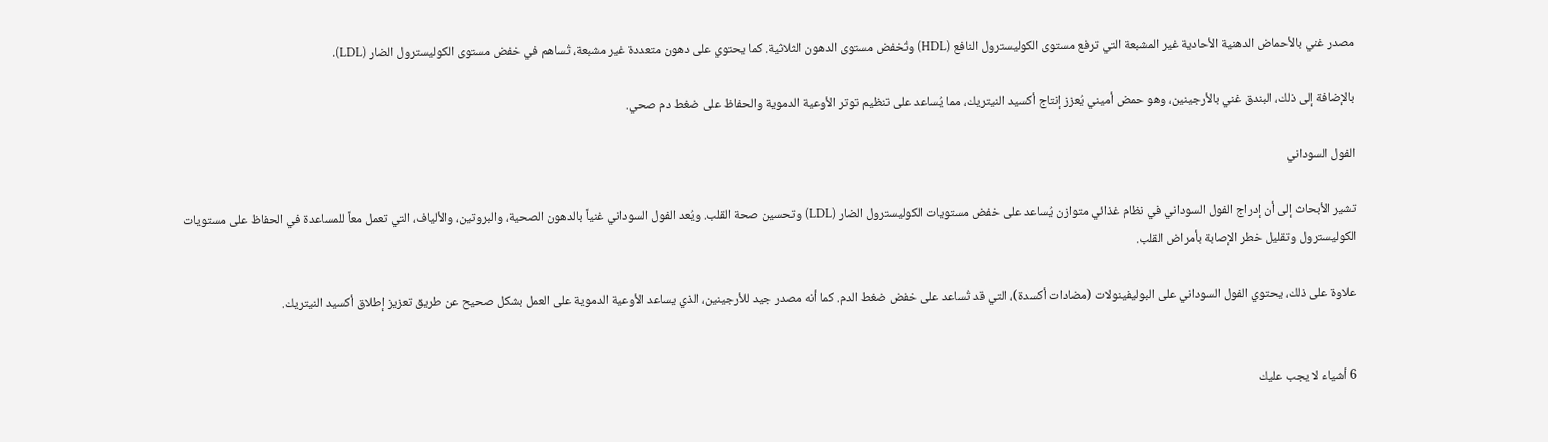مصدر غني بالأحماض الدهنية الأحادية غير المشبعة التي ترفع مستوى الكوليسترول النافع (HDL) وتُخفض مستوى الدهون الثلاثية. كما يحتوي على دهون متعددة غير مشبعة، تُساهم في خفض مستوى الكوليسترول الضار (LDL).

بالإضافة إلى ذلك، البندق غني بالأرجينين، وهو حمض أميني يُعزز إنتاج أكسيد النيتريك، مما يُساعد على تنظيم توتر الأوعية الدموية والحفاظ على ضغط دم صحي.

الفول السوداني

تشير الأبحاث إلى أن إدراج الفول السوداني في نظام غذائي متوازن يُساعد على خفض مستويات الكوليسترول الضار (LDL) وتحسين صحة القلب. ويُعد الفول السوداني غنياً بالدهون الصحية، والبروتين، والألياف، التي تعمل معاً للمساعدة في الحفاظ على مستويات الكوليسترول وتقليل خطر الإصابة بأمراض القلب.

علاوة على ذلك، يحتوي الفول السوداني على البوليفينولات (مضادات أكسدة)، التي قد تُساعد على خفض ضغط الدم. كما أنه مصدر جيد للأرجينين، الذي يساعد الأوعية الدموية على العمل بشكل صحيح عن طريق تعزيز إطلاق أكسيد النيتريك.


6 أشياء لا يجب عليك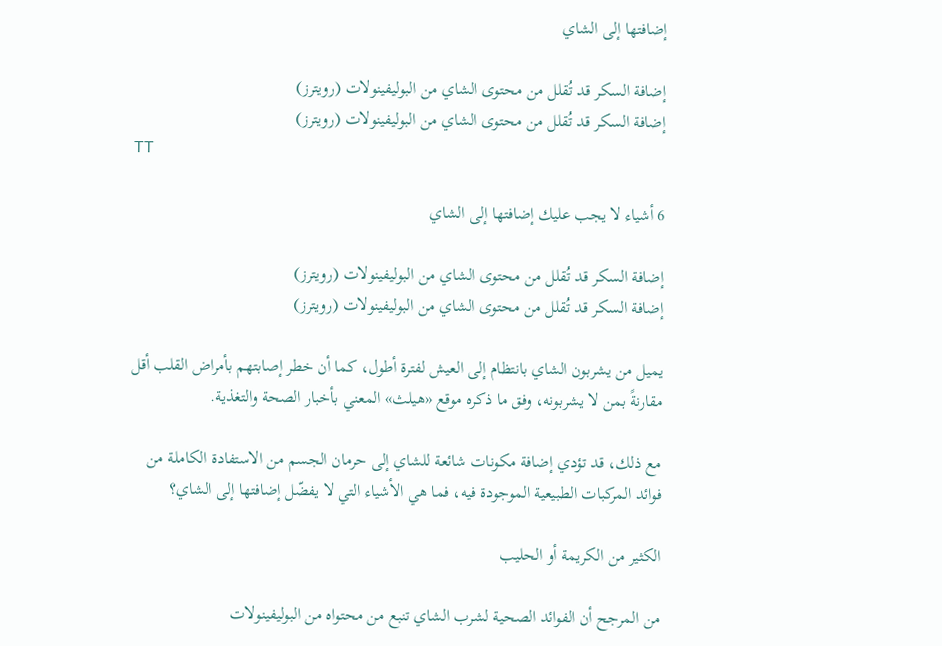إضافتها إلى الشاي

إضافة السكر قد تُقلل من محتوى الشاي من البوليفينولات (رويترز)
إضافة السكر قد تُقلل من محتوى الشاي من البوليفينولات (رويترز)
TT

6 أشياء لا يجب عليك إضافتها إلى الشاي

إضافة السكر قد تُقلل من محتوى الشاي من البوليفينولات (رويترز)
إضافة السكر قد تُقلل من محتوى الشاي من البوليفينولات (رويترز)

يميل من يشربون الشاي بانتظام إلى العيش لفترة أطول، كما أن خطر إصابتهم بأمراض القلب أقل مقارنةً بمن لا يشربونه، وفق ما ذكره موقع «هيلث» المعني بأخبار الصحة والتغذية.

مع ذلك، قد تؤدي إضافة مكونات شائعة للشاي إلى حرمان الجسم من الاستفادة الكاملة من فوائد المركبات الطبيعية الموجودة فيه، فما هي الأشياء التي لا يفضّل إضافتها إلى الشاي؟

الكثير من الكريمة أو الحليب

من المرجح أن الفوائد الصحية لشرب الشاي تنبع من محتواه من البوليفينولات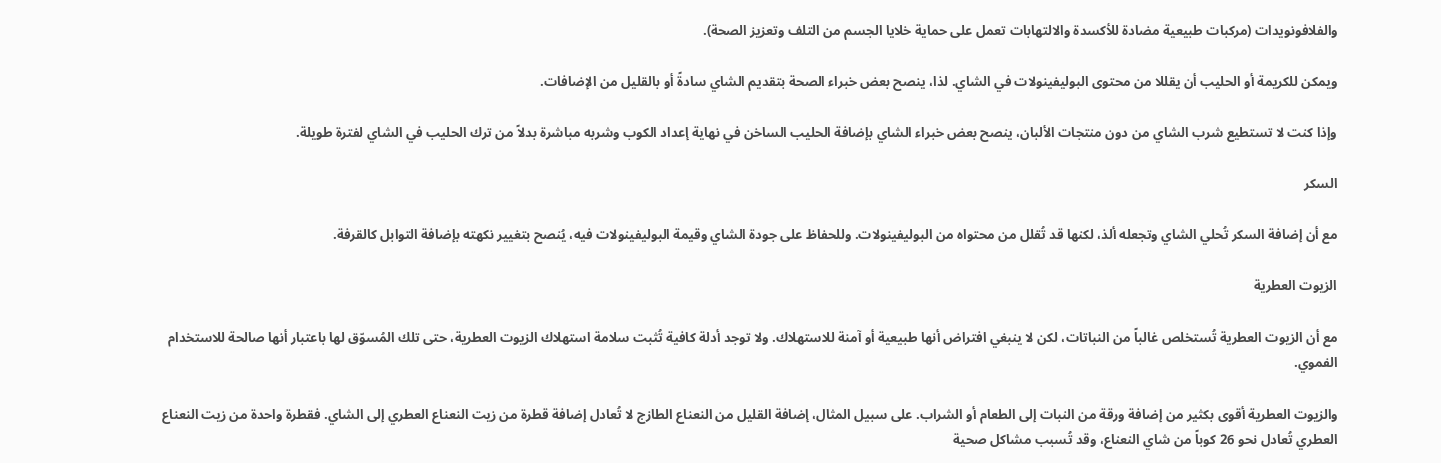والفلافونويدات (مركبات طبيعية مضادة للأكسدة والالتهابات تعمل على حماية خلايا الجسم من التلف وتعزيز الصحة).

ويمكن للكريمة أو الحليب أن يقللا من محتوى البوليفينولات في الشاي. لذا، ينصح بعض خبراء الصحة بتقديم الشاي سادةً أو بالقليل من الإضافات.

وإذا كنت لا تستطيع شرب الشاي من دون منتجات الألبان، ينصح بعض خبراء الشاي بإضافة الحليب الساخن في نهاية إعداد الكوب وشربه مباشرة بدلاً من ترك الحليب في الشاي لفترة طويلة.

السكر

مع أن إضافة السكر تُحلي الشاي وتجعله ألذ، لكنها قد تُقلل من محتواه من البوليفينولات. وللحفاظ على جودة الشاي وقيمة البوليفينولات فيه، يُنصح بتغيير نكهته بإضافة التوابل كالقرفة.

الزيوت العطرية

مع أن الزيوت العطرية تُستخلص غالباً من النباتات، لكن لا ينبغي افتراض أنها طبيعية أو آمنة للاستهلاك. ولا توجد أدلة كافية تُثبت سلامة استهلاك الزيوت العطرية، حتى تلك المُسوّق لها باعتبار أنها صالحة للاستخدام الفموي.

والزيوت العطرية أقوى بكثير من إضافة ورقة من النبات إلى الطعام أو الشراب. على سبيل المثال، إضافة القليل من النعناع الطازج لا تُعادل إضافة قطرة من زيت النعناع العطري إلى الشاي. فقطرة واحدة من زيت النعناع العطري تُعادل نحو 26 كوباً من شاي النعناع، وقد تُسبب مشاكل صحية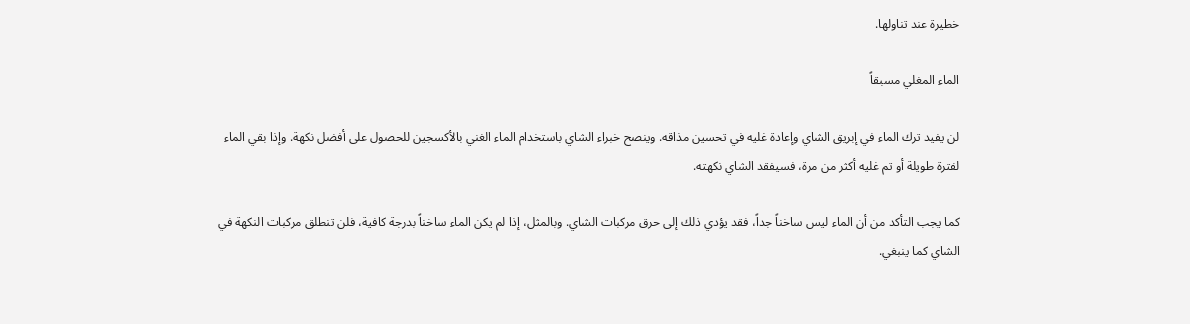خطيرة عند تناولها.

الماء المغلي مسبقاً

لن يفيد ترك الماء في إبريق الشاي وإعادة غليه في تحسين مذاقه. وينصح خبراء الشاي باستخدام الماء الغني بالأكسجين للحصول على أفضل نكهة. وإذا بقي الماء لفترة طويلة أو تم غليه أكثر من مرة، فسيفقد الشاي نكهته.

كما يجب التأكد من أن الماء ليس ساخناً جداً، فقد يؤدي ذلك إلى حرق مركبات الشاي. وبالمثل، إذا لم يكن الماء ساخناً بدرجة كافية، فلن تنطلق مركبات النكهة في الشاي كما ينبغي.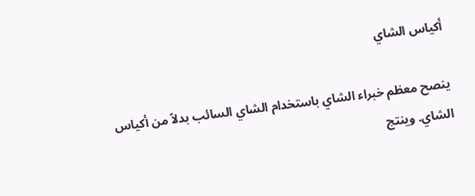أكياس الشاي

ينصح معظم خبراء الشاي باستخدام الشاي السائب بدلاً من أكياس الشاي. وينتج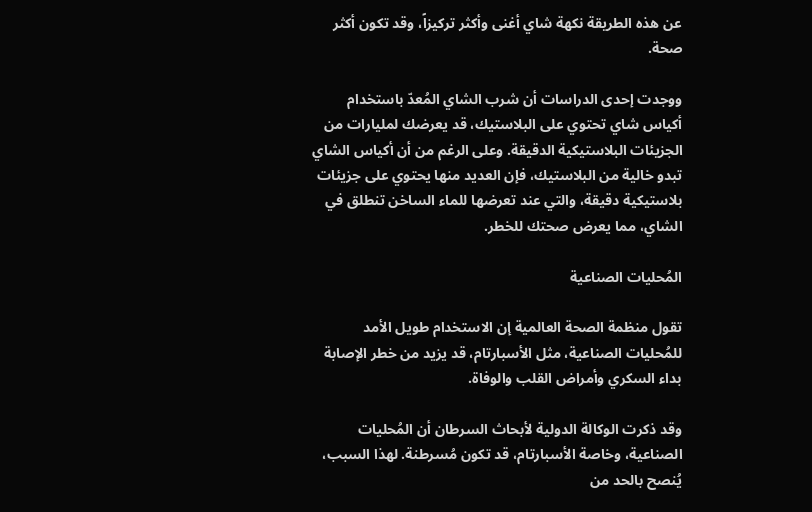عن هذه الطريقة نكهة شاي أغنى وأكثر تركيزاً، وقد تكون أكثر صحة.

ووجدت إحدى الدراسات أن شرب الشاي المُعدّ باستخدام أكياس شاي تحتوي على البلاستيك، قد يعرضك لمليارات من الجزيئات البلاستيكية الدقيقة. وعلى الرغم من أن أكياس الشاي تبدو خالية من البلاستيك، فإن العديد منها يحتوي على جزيئات بلاستيكية دقيقة، والتي عند تعرضها للماء الساخن تنطلق في الشاي، مما يعرض صحتك للخطر.

المُحليات الصناعية

تقول منظمة الصحة العالمية إن الاستخدام طويل الأمد للمُحليات الصناعية، مثل الأسبارتام، قد يزيد من خطر الإصابة بداء السكري وأمراض القلب والوفاة.

وقد ذكرت الوكالة الدولية لأبحاث السرطان أن المُحليات الصناعية، وخاصة الأسبارتام، قد تكون مُسرطنة. لهذا السبب، يُنصح بالحد من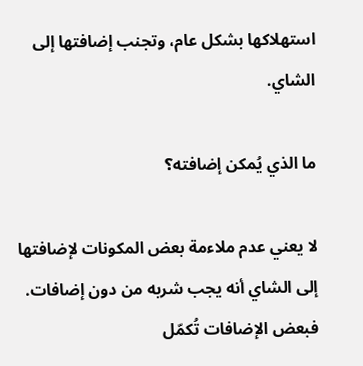استهلاكها بشكل عام، وتجنب إضافتها إلى الشاي.

ما الذي يُمكن إضافته؟

لا يعني عدم ملاءمة بعض المكونات لإضافتها إلى الشاي أنه يجب شربه من دون إضافات. فبعض الإضافات تُكمّل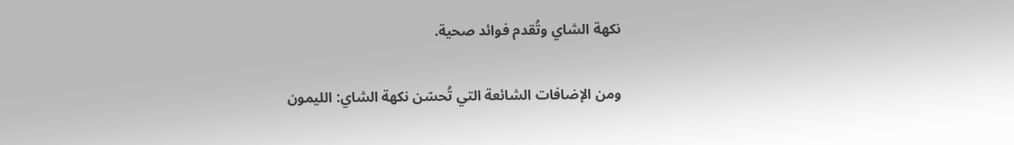نكهة الشاي وتُقدم فوائد صحية.

ومن الإضافات الشائعة التي تُحسّن نكهة الشاي: الليمون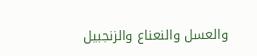والعسل والنعناع والزنجبيل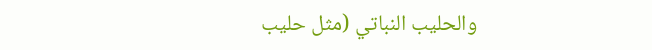والحليب النباتي (مثل حليب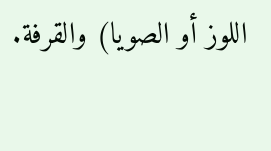اللوز أو الصويا) والقرفة.